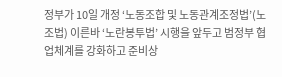정부가 10일 개정 ‘노동조합 및 노동관계조정법’(노조법) 이른바 ‘노란봉투법’ 시행을 앞두고 범정부 협업체계를 강화하고 준비상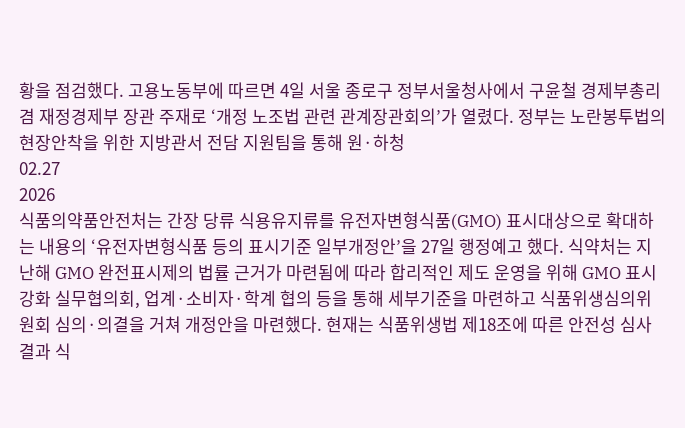황을 점검했다. 고용노동부에 따르면 4일 서울 종로구 정부서울청사에서 구윤철 경제부총리 겸 재정경제부 장관 주재로 ‘개정 노조법 관련 관계장관회의’가 열렸다. 정부는 노란봉투법의 현장안착을 위한 지방관서 전담 지원팀을 통해 원·하청
02.27
2026
식품의약품안전처는 간장 당류 식용유지류를 유전자변형식품(GMO) 표시대상으로 확대하는 내용의 ‘유전자변형식품 등의 표시기준 일부개정안’을 27일 행정예고 했다. 식약처는 지난해 GMO 완전표시제의 법률 근거가 마련됨에 따라 합리적인 제도 운영을 위해 GMO 표시강화 실무협의회, 업계·소비자·학계 협의 등을 통해 세부기준을 마련하고 식품위생심의위원회 심의·의결을 거쳐 개정안을 마련했다. 현재는 식품위생법 제18조에 따른 안전성 심사 결과 식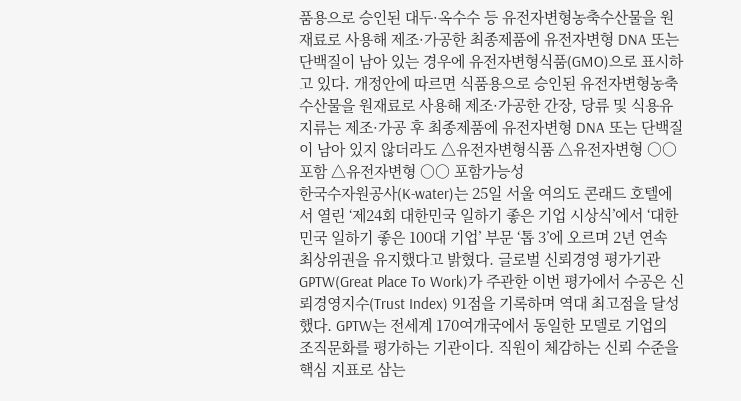품용으로 승인된 대두·옥수수 등 유전자변형농축수산물을 원재료로 사용해 제조·가공한 최종제품에 유전자변형 DNA 또는 단백질이 남아 있는 경우에 유전자변형식품(GMO)으로 표시하고 있다. 개정안에 따르면 식품용으로 승인된 유전자변형농축수산물을 원재료로 사용해 제조·가공한 간장, 당류 및 식용유지류는 제조·가공 후 최종제품에 유전자변형 DNA 또는 단백질이 남아 있지 않더라도 △유전자변형식품 △유전자변형 ○○ 포함 △유전자변형 ○○ 포함가능성
한국수자원공사(K-water)는 25일 서울 여의도 콘래드 호텔에서 열린 ‘제24회 대한민국 일하기 좋은 기업 시상식’에서 ‘대한민국 일하기 좋은 100대 기업’ 부문 ‘톱 3’에 오르며 2년 연속 최상위권을 유지했다고 밝혔다. 글로벌 신뢰경영 평가기관 GPTW(Great Place To Work)가 주관한 이번 평가에서 수공은 신뢰경영지수(Trust Index) 91점을 기록하며 역대 최고점을 달성했다. GPTW는 전세계 170여개국에서 동일한 모델로 기업의 조직문화를 평가하는 기관이다. 직원이 체감하는 신뢰 수준을 핵심 지표로 삼는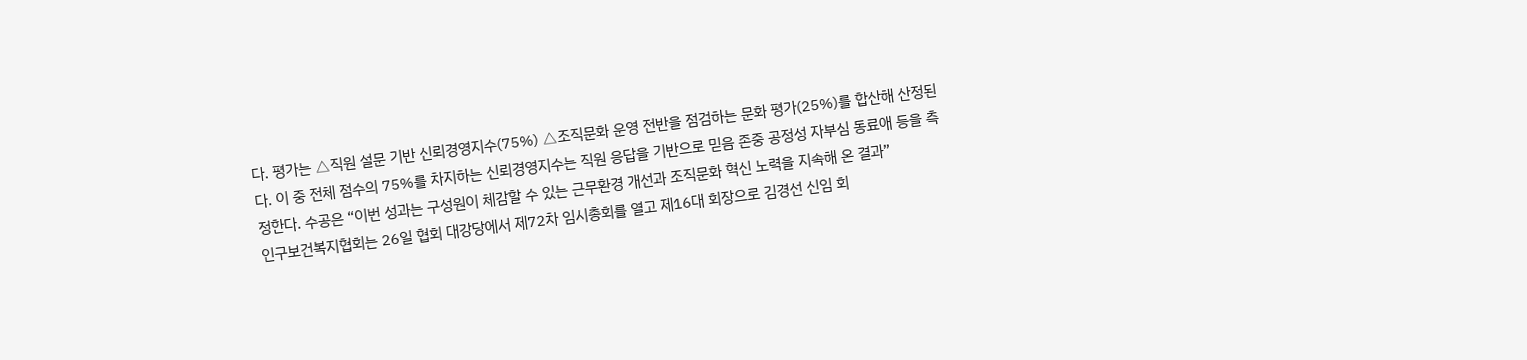다. 평가는 △직원 설문 기반 신뢰경영지수(75%) △조직문화 운영 전반을 점검하는 문화 평가(25%)를 합산해 산정된다. 이 중 전체 점수의 75%를 차지하는 신뢰경영지수는 직원 응답을 기반으로 믿음 존중 공정성 자부심 동료애 등을 측정한다. 수공은 “이번 성과는 구성원이 체감할 수 있는 근무환경 개선과 조직문화 혁신 노력을 지속해 온 결과”
인구보건복지협회는 26일 협회 대강당에서 제72차 임시총회를 열고 제16대 회장으로 김경선 신임 회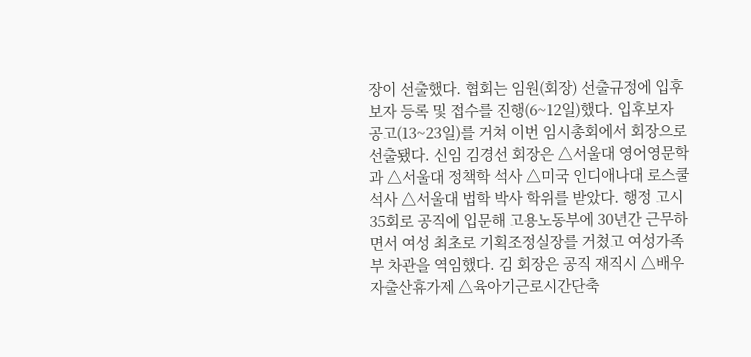장이 선출했다. 협회는 임원(회장) 선출규정에 입후보자 등록 및 접수를 진행(6~12일)했다. 입후보자 공고(13~23일)를 거쳐 이번 임시총회에서 회장으로 선출됐다. 신임 김경선 회장은 △서울대 영어영문학과 △서울대 정책학 석사 △미국 인디애나대 로스쿨 석사 △서울대 법학 박사 학위를 받았다. 행정 고시 35회로 공직에 입문해 고용노동부에 30년간 근무하면서 여성 최초로 기획조정실장를 거쳤고 여성가족부 차관을 역임했다. 김 회장은 공직 재직시 △배우자출산휴가제 △육아기근로시간단축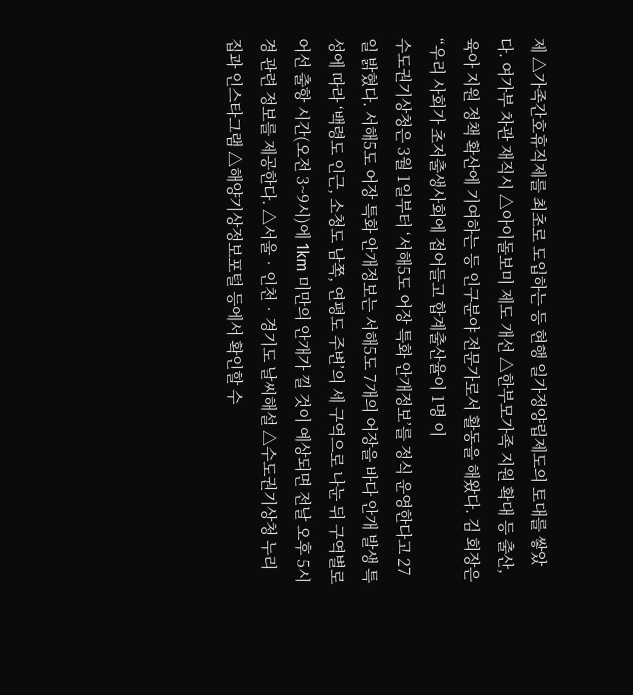제 △가족간호휴직제를 최초로 도입하는 등 현행 일가정양립제도의 토대를 쌓았다. 여가부 차관 재직시 △아이돌보미 제도 개선 △한부모가족 지원 확대 등 출산, 육아 지원 정책 확산에 기여하는 등 인구분야 전문가로서 활동을 해왔다. 김 회장은“우리 사회가 초저출생사회에 접어들고 합계출산율이 1명 이
수도권기상청은 3월 1일부터 ‘서해5도 어장 특화 안개정보’를 정식 운영한다고 27일 밝혔다. 서해5도 어장 특화 안개정보는 서해5도 7개의 어장을 바다 안개 발생 특성에 따라 ‘백령도 인근, 소청도 남쪽, 연평도 주변’의 세 구역으로 나눈 뒤 구역별로 어선 출항 시간(오전 3~9시)에 1km 미만의 안개가 낄 것이 예상되면 전날 오후 5시경 관련 정보를 제공한다. △서울‧인천‧경기도 날씨해설 △수도권기상청 누리집과 인스타그램 △해양기상정보포털 등에서 확인할 수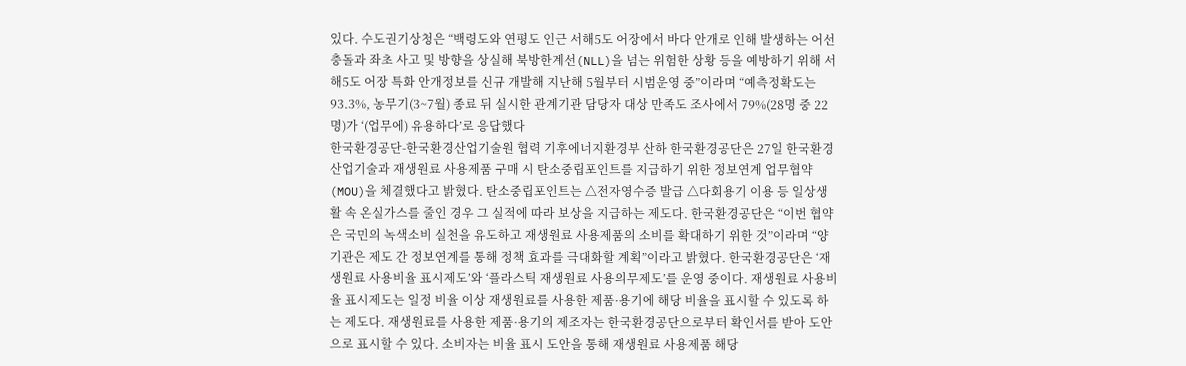있다. 수도권기상청은 “백령도와 연평도 인근 서해5도 어장에서 바다 안개로 인해 발생하는 어선 충돌과 좌초 사고 및 방향을 상실해 북방한계선(NLL)을 넘는 위험한 상황 등을 예방하기 위해 서해5도 어장 특화 안개정보를 신규 개발해 지난해 5월부터 시범운영 중”이라며 “예측정확도는 93.3%, 농무기(3~7월) 종료 뒤 실시한 관계기관 담당자 대상 만족도 조사에서 79%(28명 중 22명)가 ‘(업무에) 유용하다’로 응답했다
한국환경공단-한국환경산업기술원 협력 기후에너지환경부 산하 한국환경공단은 27일 한국환경산업기술과 재생원료 사용제품 구매 시 탄소중립포인트를 지급하기 위한 정보연계 업무협약(MOU)을 체결했다고 밝혔다. 탄소중립포인트는 △전자영수증 발급 △다회용기 이용 등 일상생활 속 온실가스를 줄인 경우 그 실적에 따라 보상을 지급하는 제도다. 한국환경공단은 “이번 협약은 국민의 녹색소비 실천을 유도하고 재생원료 사용제품의 소비를 확대하기 위한 것”이라며 “양 기관은 제도 간 정보연계를 통해 정책 효과를 극대화할 계획”이라고 밝혔다. 한국환경공단은 ‘재생원료 사용비율 표시제도’와 ‘플라스틱 재생원료 사용의무제도’를 운영 중이다. 재생원료 사용비율 표시제도는 일정 비율 이상 재생원료를 사용한 제품·용기에 해당 비율을 표시할 수 있도록 하는 제도다. 재생원료를 사용한 제품·용기의 제조자는 한국환경공단으로부터 확인서를 받아 도안으로 표시할 수 있다. 소비자는 비율 표시 도안을 통해 재생원료 사용제품 해당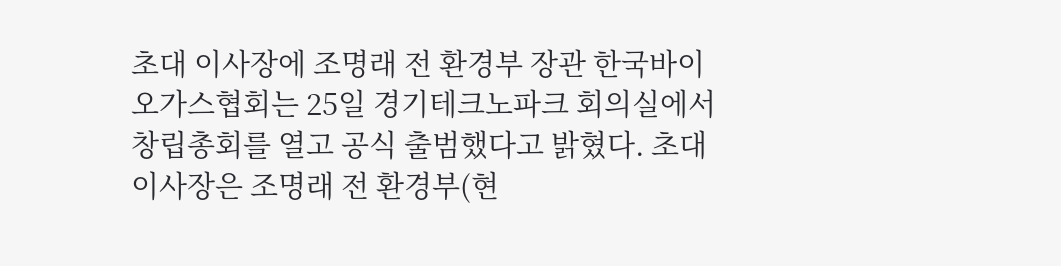초대 이사장에 조명래 전 환경부 장관 한국바이오가스협회는 25일 경기테크노파크 회의실에서 창립총회를 열고 공식 출범했다고 밝혔다. 초대 이사장은 조명래 전 환경부(현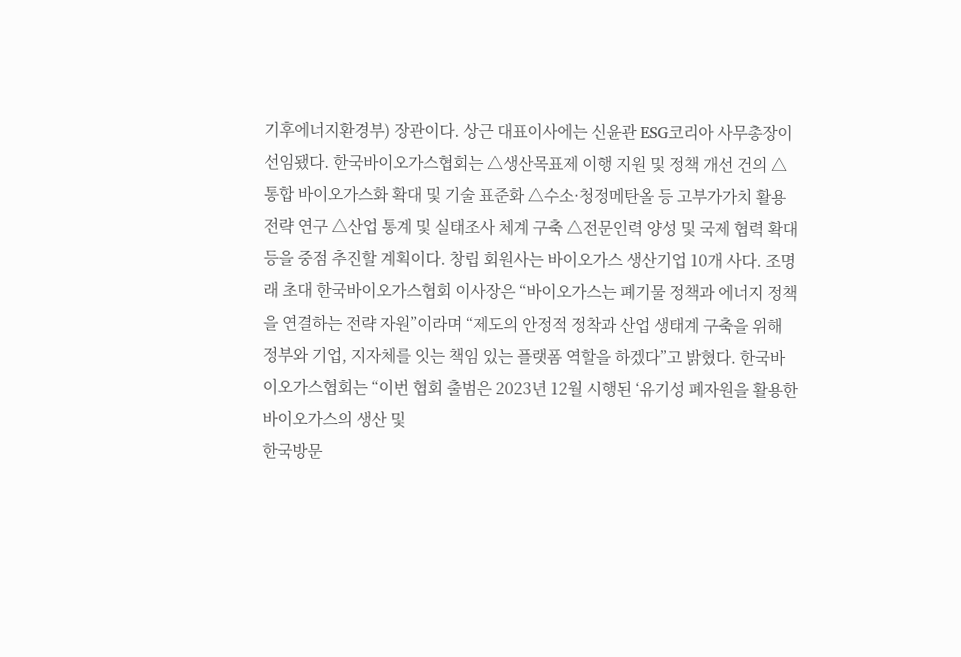기후에너지환경부) 장관이다. 상근 대표이사에는 신윤관 ESG코리아 사무총장이 선임됐다. 한국바이오가스협회는 △생산목표제 이행 지원 및 정책 개선 건의 △통합 바이오가스화 확대 및 기술 표준화 △수소·청정메탄올 등 고부가가치 활용 전략 연구 △산업 통계 및 실태조사 체계 구축 △전문인력 양성 및 국제 협력 확대 등을 중점 추진할 계획이다. 창립 회원사는 바이오가스 생산기업 10개 사다. 조명래 초대 한국바이오가스협회 이사장은 “바이오가스는 폐기물 정책과 에너지 정책을 연결하는 전략 자원”이라며 “제도의 안정적 정착과 산업 생태계 구축을 위해 정부와 기업, 지자체를 잇는 책임 있는 플랫폼 역할을 하겠다”고 밝혔다. 한국바이오가스협회는 “이번 협회 출범은 2023년 12월 시행된 ‘유기성 폐자원을 활용한 바이오가스의 생산 및
한국방문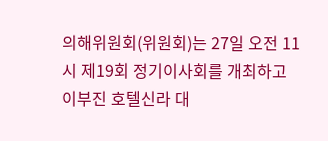의해위원회(위원회)는 27일 오전 11시 제19회 정기이사회를 개최하고 이부진 호텔신라 대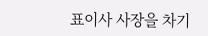표이사 사장을 차기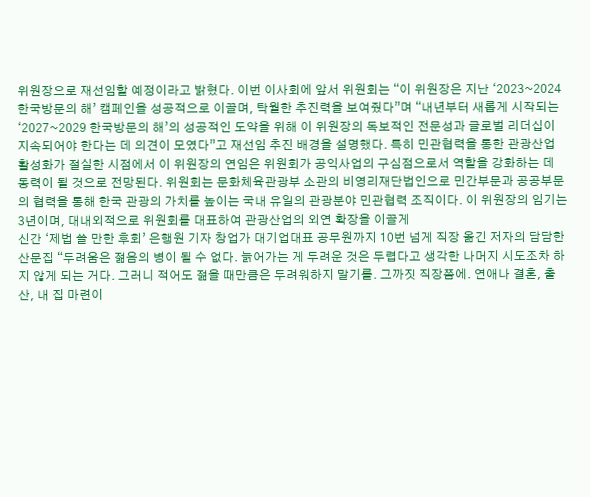위원장으로 재선임할 예정이라고 밝혔다. 이번 이사회에 앞서 위원회는 “이 위원장은 지난 ‘2023~2024 한국방문의 해’ 캠페인을 성공적으로 이끌며, 탁월한 추진력을 보여줬다”며 “내년부터 새롭게 시작되는 ‘2027~2029 한국방문의 해’의 성공적인 도약을 위해 이 위원장의 독보적인 전문성과 글로벌 리더십이 지속되어야 한다는 데 의견이 모였다”고 재선임 추진 배경을 설명했다. 특히 민관협력을 통한 관광산업 활성화가 절실한 시점에서 이 위원장의 연임은 위원회가 공익사업의 구심점으로서 역할을 강화하는 데 동력이 될 것으로 전망된다. 위원회는 문화체육관광부 소관의 비영리재단법인으로 민간부문과 공공부문의 협력을 통해 한국 관광의 가치를 높이는 국내 유일의 관광분야 민관협력 조직이다. 이 위원장의 임기는 3년이며, 대내외적으로 위원회를 대표하여 관광산업의 외연 확장을 이끌게
신간 ‘제법 쓸 만한 후회’ 은행원 기자 창업가 대기업대표 공무원까지 10번 넘게 직장 옮긴 저자의 담담한 산문집 “두려움은 젊음의 병이 될 수 없다. 늙어가는 게 두려운 것은 두렵다고 생각한 나머지 시도조차 하지 않게 되는 거다. 그러니 적어도 젊을 때만큼은 두려워하지 말기를. 그까짓 직장쯤에. 연애나 결혼, 출산, 내 집 마련이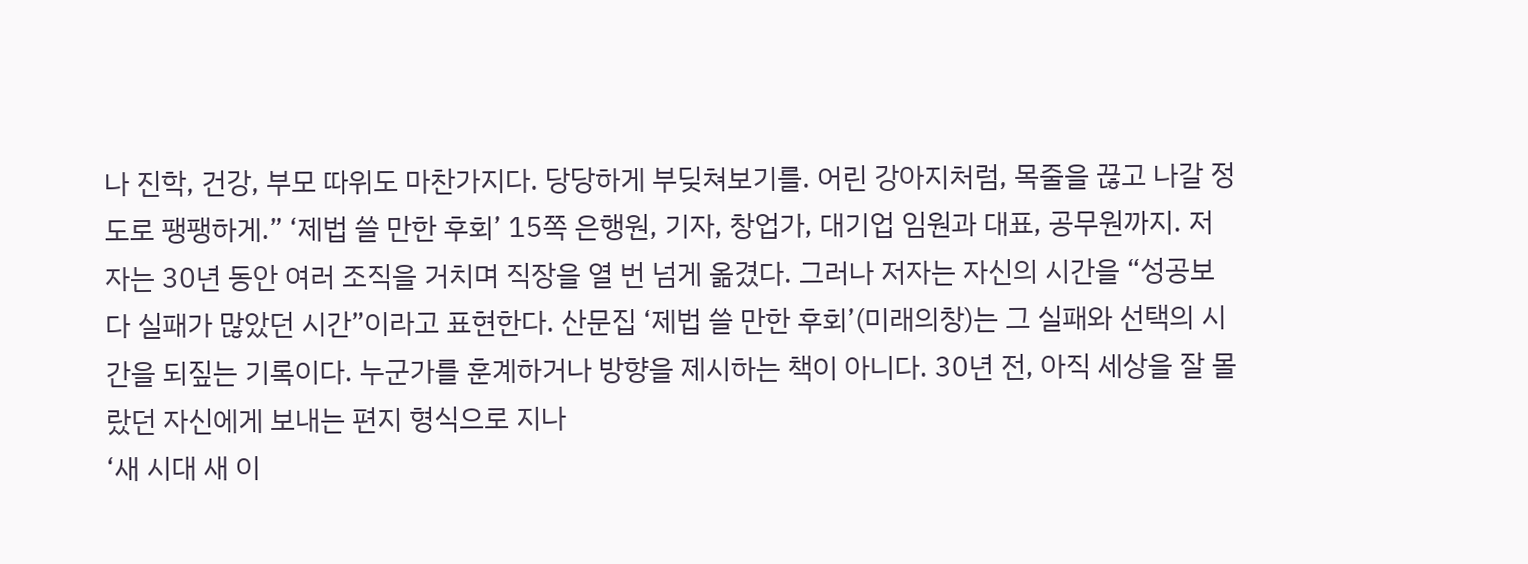나 진학, 건강, 부모 따위도 마찬가지다. 당당하게 부딪쳐보기를. 어린 강아지처럼, 목줄을 끊고 나갈 정도로 팽팽하게.” ‘제법 쓸 만한 후회’ 15쪽 은행원, 기자, 창업가, 대기업 임원과 대표, 공무원까지. 저자는 30년 동안 여러 조직을 거치며 직장을 열 번 넘게 옮겼다. 그러나 저자는 자신의 시간을 “성공보다 실패가 많았던 시간”이라고 표현한다. 산문집 ‘제법 쓸 만한 후회’(미래의창)는 그 실패와 선택의 시간을 되짚는 기록이다. 누군가를 훈계하거나 방향을 제시하는 책이 아니다. 30년 전, 아직 세상을 잘 몰랐던 자신에게 보내는 편지 형식으로 지나
‘새 시대 새 이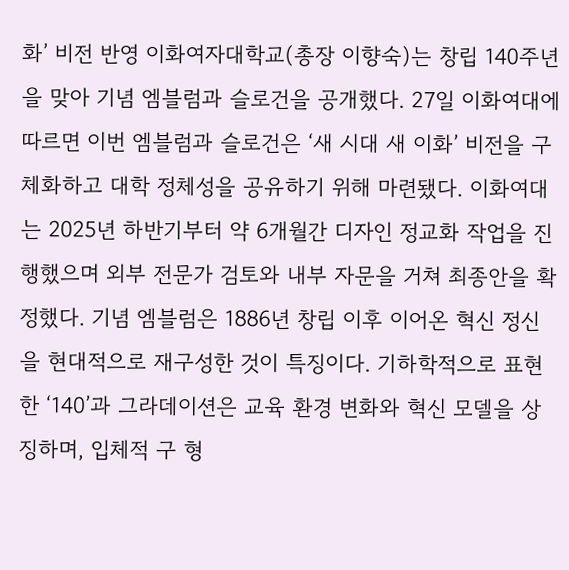화’ 비전 반영 이화여자대학교(총장 이향숙)는 창립 140주년을 맞아 기념 엠블럼과 슬로건을 공개했다. 27일 이화여대에 따르면 이번 엠블럼과 슬로건은 ‘새 시대 새 이화’ 비전을 구체화하고 대학 정체성을 공유하기 위해 마련됐다. 이화여대는 2025년 하반기부터 약 6개월간 디자인 정교화 작업을 진행했으며 외부 전문가 검토와 내부 자문을 거쳐 최종안을 확정했다. 기념 엠블럼은 1886년 창립 이후 이어온 혁신 정신을 현대적으로 재구성한 것이 특징이다. 기하학적으로 표현한 ‘140’과 그라데이션은 교육 환경 변화와 혁신 모델을 상징하며, 입체적 구 형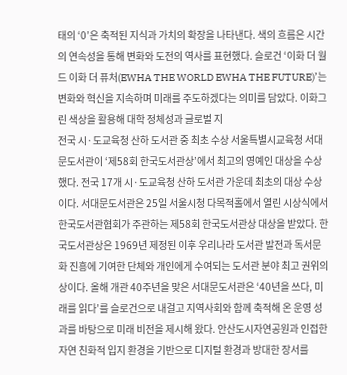태의 ‘0’은 축적된 지식과 가치의 확장을 나타낸다. 색의 흐름은 시간의 연속성을 통해 변화와 도전의 역사를 표현했다. 슬로건 ‘이화 더 월드 이화 더 퓨처(EWHA THE WORLD EWHA THE FUTURE)’는 변화와 혁신을 지속하며 미래를 주도하겠다는 의미를 담았다. 이화그린 색상을 활용해 대학 정체성과 글로벌 지
전국 시·도교육청 산하 도서관 중 최초 수상 서울특별시교육청 서대문도서관이 ‘제58회 한국도서관상’에서 최고의 영예인 대상을 수상했다. 전국 17개 시·도교육청 산하 도서관 가운데 최초의 대상 수상이다. 서대문도서관은 25일 서울시청 다목적홀에서 열린 시상식에서 한국도서관협회가 주관하는 제58회 한국도서관상 대상을 받았다. 한국도서관상은 1969년 제정된 이후 우리나라 도서관 발전과 독서문화 진흥에 기여한 단체와 개인에게 수여되는 도서관 분야 최고 권위의 상이다. 올해 개관 40주년을 맞은 서대문도서관은 ‘40년을 쓰다, 미래를 읽다’를 슬로건으로 내걸고 지역사회와 함께 축적해 온 운영 성과를 바탕으로 미래 비전을 제시해 왔다. 안산도시자연공원과 인접한 자연 친화적 입지 환경을 기반으로 디지털 환경과 방대한 장서를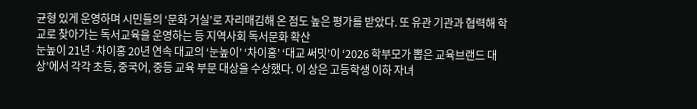균형 있게 운영하며 시민들의 ‘문화 거실’로 자리매김해 온 점도 높은 평가를 받았다. 또 유관 기관과 협력해 학교로 찾아가는 독서교육을 운영하는 등 지역사회 독서문화 확산
눈높이 21년·차이홍 20년 연속 대교의 ‘눈높이’ ‘차이홍’ ‘대교 써밋’이 ‘2026 학부모가 뽑은 교육브랜드 대상’에서 각각 초등, 중국어, 중등 교육 부문 대상을 수상했다. 이 상은 고등학생 이하 자녀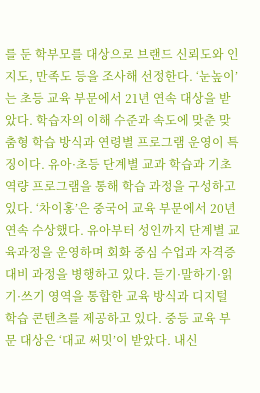를 둔 학부모를 대상으로 브랜드 신뢰도와 인지도, 만족도 등을 조사해 선정한다. ‘눈높이’는 초등 교육 부문에서 21년 연속 대상을 받았다. 학습자의 이해 수준과 속도에 맞춘 맞춤형 학습 방식과 연령별 프로그램 운영이 특징이다. 유아·초등 단계별 교과 학습과 기초 역량 프로그램을 통해 학습 과정을 구성하고 있다. ‘차이홍’은 중국어 교육 부문에서 20년 연속 수상했다. 유아부터 성인까지 단계별 교육과정을 운영하며 회화 중심 수업과 자격증 대비 과정을 병행하고 있다. 듣기·말하기·읽기·쓰기 영역을 통합한 교육 방식과 디지털 학습 콘텐츠를 제공하고 있다. 중등 교육 부문 대상은 ‘대교 써밋’이 받았다. 내신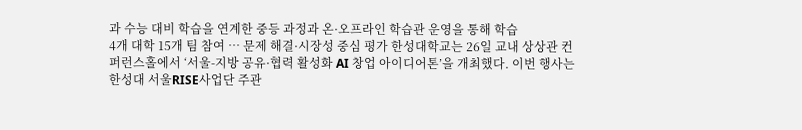과 수능 대비 학습을 연계한 중등 과정과 온·오프라인 학습관 운영을 통해 학습
4개 대학 15개 팀 참여 … 문제 해결·시장성 중심 평가 한성대학교는 26일 교내 상상관 컨퍼런스홀에서 ‘서울-지방 공유·협력 활성화 AI 창업 아이디어톤’을 개최했다. 이번 행사는 한성대 서울RISE사업단 주관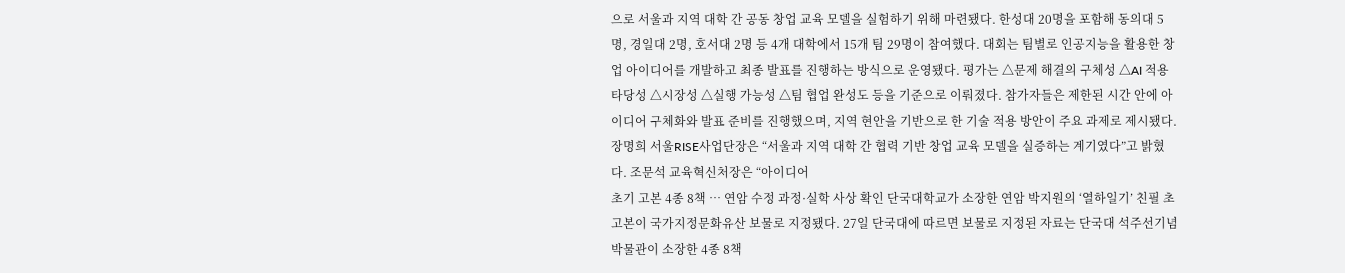으로 서울과 지역 대학 간 공동 창업 교육 모델을 실험하기 위해 마련됐다. 한성대 20명을 포함해 동의대 5명, 경일대 2명, 호서대 2명 등 4개 대학에서 15개 팀 29명이 참여했다. 대회는 팀별로 인공지능을 활용한 창업 아이디어를 개발하고 최종 발표를 진행하는 방식으로 운영됐다. 평가는 △문제 해결의 구체성 △AI 적용 타당성 △시장성 △실행 가능성 △팀 협업 완성도 등을 기준으로 이뤄졌다. 참가자들은 제한된 시간 안에 아이디어 구체화와 발표 준비를 진행했으며, 지역 현안을 기반으로 한 기술 적용 방안이 주요 과제로 제시됐다. 장명희 서울RISE사업단장은 “서울과 지역 대학 간 협력 기반 창업 교육 모델을 실증하는 계기였다”고 밝혔다. 조문석 교육혁신처장은 “아이디어
초기 고본 4종 8책 … 연암 수정 과정·실학 사상 확인 단국대학교가 소장한 연암 박지원의 ‘열하일기’ 친필 초고본이 국가지정문화유산 보물로 지정됐다. 27일 단국대에 따르면 보물로 지정된 자료는 단국대 석주선기념박물관이 소장한 4종 8책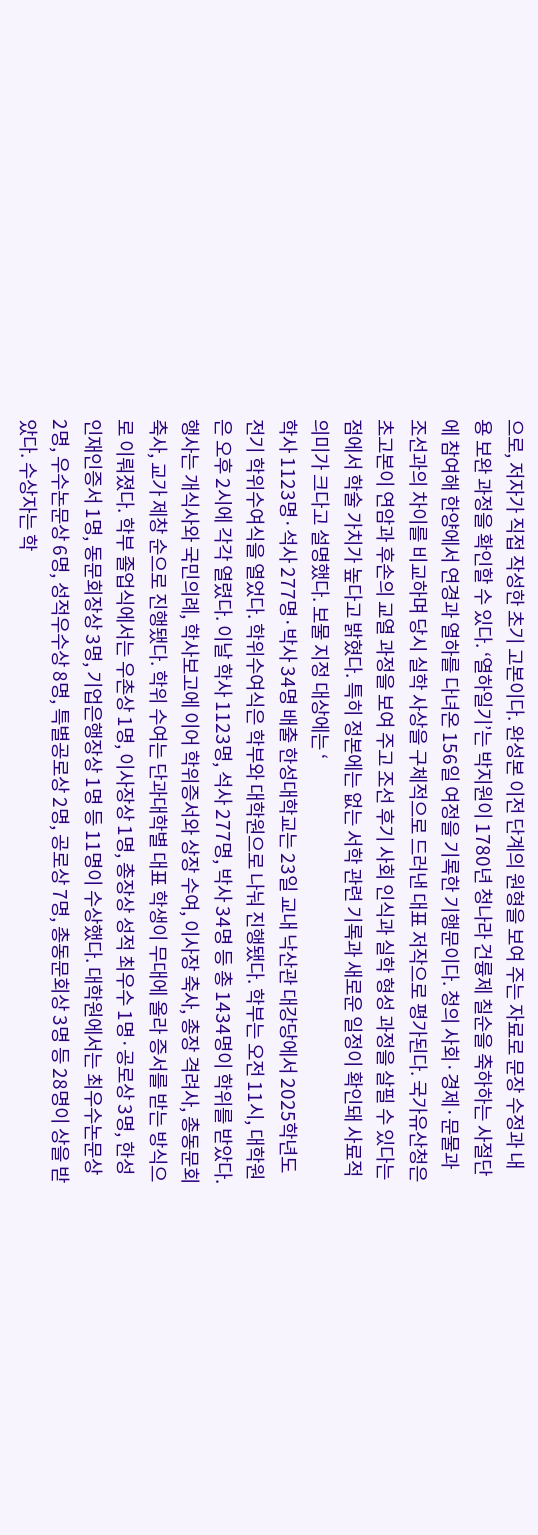으로, 저자가 직접 작성한 초기 고본이다. 완성본 이전 단계의 원형을 보여 주는 자료로 문장 수정과 내용 보완 과정을 확인할 수 있다. ‘열하일기’는 박지원이 1780년 청나라 건륭제 칠순을 축하하는 사절단에 참여해 한양에서 연경과 열하를 다녀온 156일 여정을 기록한 기행문이다. 청의 사회·경제·문물과 조선과의 차이를 비교하며 당시 실학 사상을 구체적으로 드러낸 대표 저작으로 평가된다. 국가유산청은 초고본이 연암과 후손의 교열 과정을 보여 주고 조선 후기 사회 인식과 실학 형성 과정을 살필 수 있다는 점에서 학술 가치가 높다고 밝혔다. 특히 정본에는 없는 서학 관련 기록과 새로운 일정이 확인돼 사료적 의미가 크다고 설명했다. 보물 지정 대상에는 ‘
학사 1123명·석사 277명·박사 34명 배출 한성대학교는 23일 교내 낙산관 대강당에서 2025학년도 전기 학위수여식을 열었다. 학위수여식은 학부와 대학원으로 나눠 진행됐다. 학부는 오전 11시, 대학원은 오후 2시에 각각 열렸다. 이날 학사 1123명, 석사 277명, 박사 34명 등 총 1434명이 학위를 받았다. 행사는 개식사와 국민의례, 학사보고에 이어 학위증서와 상장 수여, 이사장 축사, 총장 격려사, 총동문회 축사, 교가 제창 순으로 진행됐다. 학위 수여는 단과대학별 대표 학생이 무대에 올라 증서를 받는 방식으로 이뤄졌다. 학부 졸업식에서는 우촌상 1명, 이사장상 1명, 총장상 성적 최우수 1명·공로상 3명, 한성인재인증서 1명, 동문회장상 3명, 기업은행장상 1명 등 11명이 수상했다. 대학원에서는 최우수논문상 2명, 우수논문상 6명, 성적우수상 8명, 특별공로상 2명, 공로상 7명, 총동문회상 3명 등 28명이 상을 받았다. 수상자는 학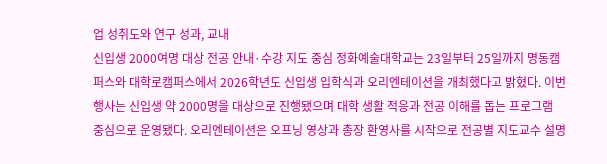업 성취도와 연구 성과, 교내
신입생 2000여명 대상 전공 안내·수강 지도 중심 정화예술대학교는 23일부터 25일까지 명동캠퍼스와 대학로캠퍼스에서 2026학년도 신입생 입학식과 오리엔테이션을 개최했다고 밝혔다. 이번 행사는 신입생 약 2000명을 대상으로 진행됐으며 대학 생활 적응과 전공 이해를 돕는 프로그램 중심으로 운영됐다. 오리엔테이션은 오프닝 영상과 총장 환영사를 시작으로 전공별 지도교수 설명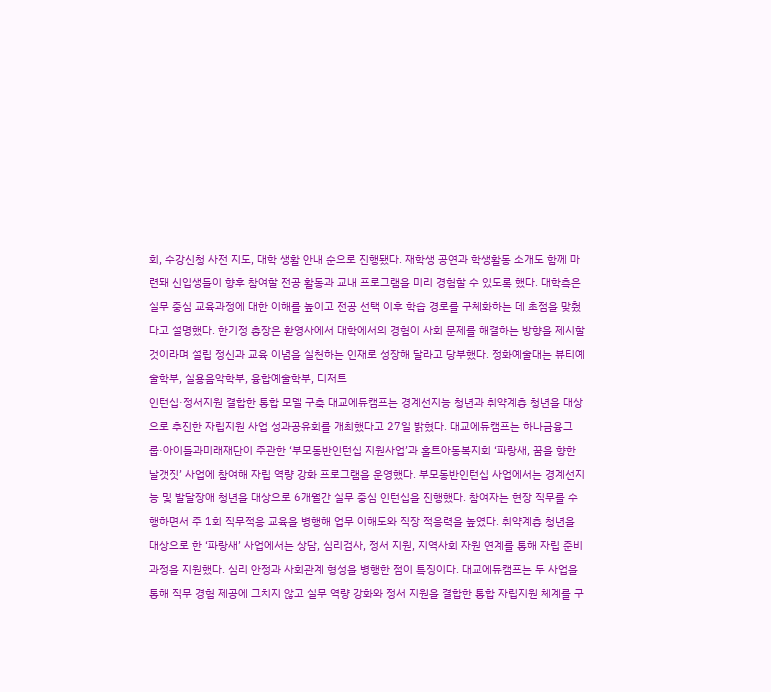회, 수강신청 사전 지도, 대학 생활 안내 순으로 진행됐다. 재학생 공연과 학생활동 소개도 함께 마련돼 신입생들이 향후 참여할 전공 활동과 교내 프로그램을 미리 경험할 수 있도록 했다. 대학측은 실무 중심 교육과정에 대한 이해를 높이고 전공 선택 이후 학습 경로를 구체화하는 데 초점을 맞췄다고 설명했다. 한기정 총장은 환영사에서 대학에서의 경험이 사회 문제를 해결하는 방향을 제시할 것이라며 설립 정신과 교육 이념을 실천하는 인재로 성장해 달라고 당부했다. 정화예술대는 뷰티예술학부, 실용음악학부, 융합예술학부, 디저트
인턴십·정서지원 결합한 통합 모델 구축 대교에듀캠프는 경계선지능 청년과 취약계층 청년을 대상으로 추진한 자립지원 사업 성과공유회를 개최했다고 27일 밝혔다. 대교에듀캠프는 하나금융그룹·아이들과미래재단이 주관한 ‘부모동반인턴십 지원사업’과 홀트아동복지회 ‘파랑새, 꿈을 향한 날갯짓’ 사업에 참여해 자립 역량 강화 프로그램을 운영했다. 부모동반인턴십 사업에서는 경계선지능 및 발달장애 청년을 대상으로 6개월간 실무 중심 인턴십을 진행했다. 참여자는 현장 직무를 수행하면서 주 1회 직무적응 교육을 병행해 업무 이해도와 직장 적응력을 높였다. 취약계층 청년을 대상으로 한 ‘파랑새’ 사업에서는 상담, 심리검사, 정서 지원, 지역사회 자원 연계를 통해 자립 준비 과정을 지원했다. 심리 안정과 사회관계 형성을 병행한 점이 특징이다. 대교에듀캠프는 두 사업을 통해 직무 경험 제공에 그치지 않고 실무 역량 강화와 정서 지원을 결합한 통합 자립지원 체계를 구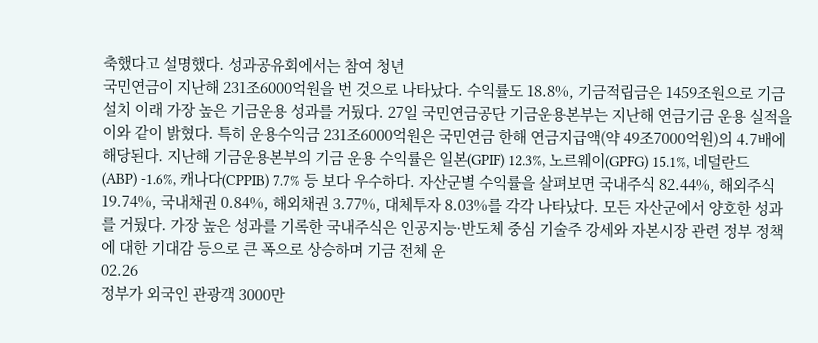축했다고 설명했다. 성과공유회에서는 참여 청년
국민연금이 지난해 231조6000억원을 번 것으로 나타났다. 수익률도 18.8%, 기금적립금은 1459조원으로 기금 설치 이래 가장 높은 기금운용 성과를 거뒀다. 27일 국민연금공단 기금운용본부는 지난해 연금기금 운용 실적을 이와 같이 밝혔다. 특히 운용수익금 231조6000억원은 국민연금 한해 연금지급액(약 49조7000억원)의 4.7배에 해당된다. 지난해 기금운용본부의 기금 운용 수익률은 일본(GPIF) 12.3%, 노르웨이(GPFG) 15.1%, 네덜란드(ABP) -1.6%, 캐나다(CPPIB) 7.7% 등 보다 우수하다. 자산군별 수익률을 살펴보면 국내주식 82.44%, 해외주식 19.74%, 국내채권 0.84%, 해외채권 3.77%, 대체투자 8.03%를 각각 나타났다. 모든 자산군에서 양호한 성과를 거뒀다. 가장 높은 성과를 기록한 국내주식은 인공지능·반도체 중심 기술주 강세와 자본시장 관련 정부 정책에 대한 기대감 등으로 큰 폭으로 상승하며 기금 전체 운
02.26
정부가 외국인 관광객 3000만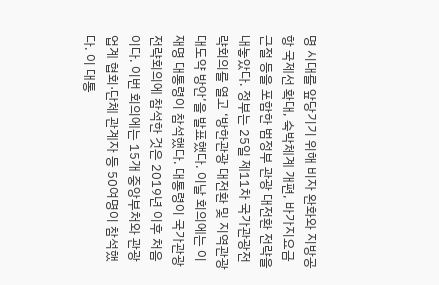명 시대를 앞당기기 위해 비자 완화와 지방공항 국제선 확대, 숙박체계 개편, 바가지요금 근절 등을 포함한 범정부 관광 대전환 전략을 내놓았다. 정부는 25일 제11차 국가관광전략회의를 열고 ‘방한관광 대전환 및 지역관광 대도약 방안’을 발표했다. 이날 회의에는 이재명 대통령이 참석했다. 대통령이 국가관광전략회의에 참석한 것은 2019년 이후 처음이다. 이번 회의에는 15개 중앙부처와 관광업계 협회·단체 관계자 등 50여명이 참석했다. 이 대통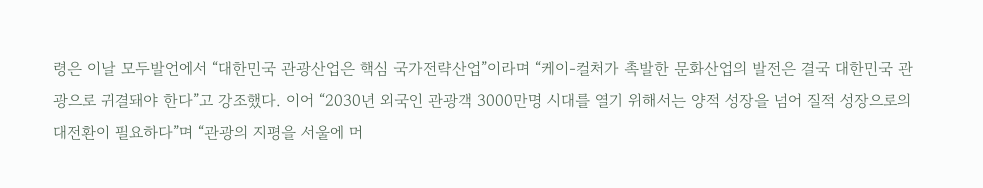령은 이날 모두발언에서 “대한민국 관광산업은 핵심 국가전략산업”이라며 “케이-컬처가 촉발한 문화산업의 발전은 결국 대한민국 관광으로 귀결돼야 한다”고 강조했다. 이어 “2030년 외국인 관광객 3000만명 시대를 열기 위해서는 양적 성장을 넘어 질적 성장으로의 대전환이 필요하다”며 “관광의 지평을 서울에 머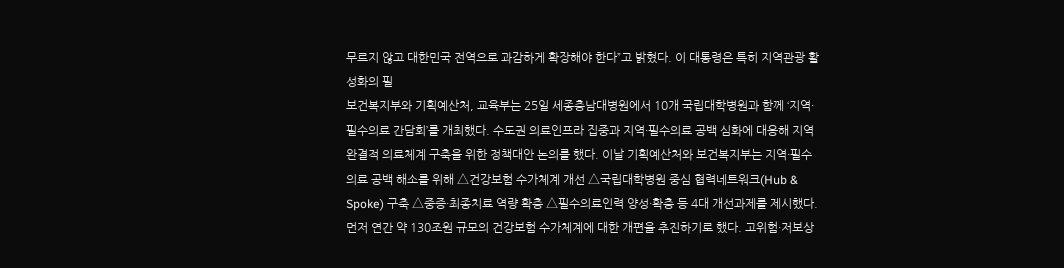무르지 않고 대한민국 전역으로 과감하게 확장해야 한다”고 밝혔다. 이 대통령은 특히 지역관광 활성화의 필
보건복지부와 기획예산처, 교육부는 25일 세종충남대병원에서 10개 국립대학병원과 함께 ‘지역·필수의료 간담회’를 개최했다. 수도권 의료인프라 집중과 지역·필수의료 공백 심화에 대응해 지역완결적 의료체계 구축을 위한 정책대안 논의를 했다. 이날 기획예산처와 보건복지부는 지역·필수의료 공백 해소를 위해 △건강보험 수가체계 개선 △국립대학병원 중심 협력네트워크(Hub & Spoke) 구축 △중증·최종치료 역량 확충 △필수의료인력 양성·확충 등 4대 개선과제를 제시했다. 먼저 연간 약 130조원 규모의 건강보험 수가체계에 대한 개편을 추진하기로 했다. 고위험·저보상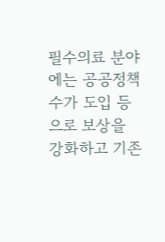필수의료 분야에는 공공정책수가 도입 등으로 보상을 강화하고 기존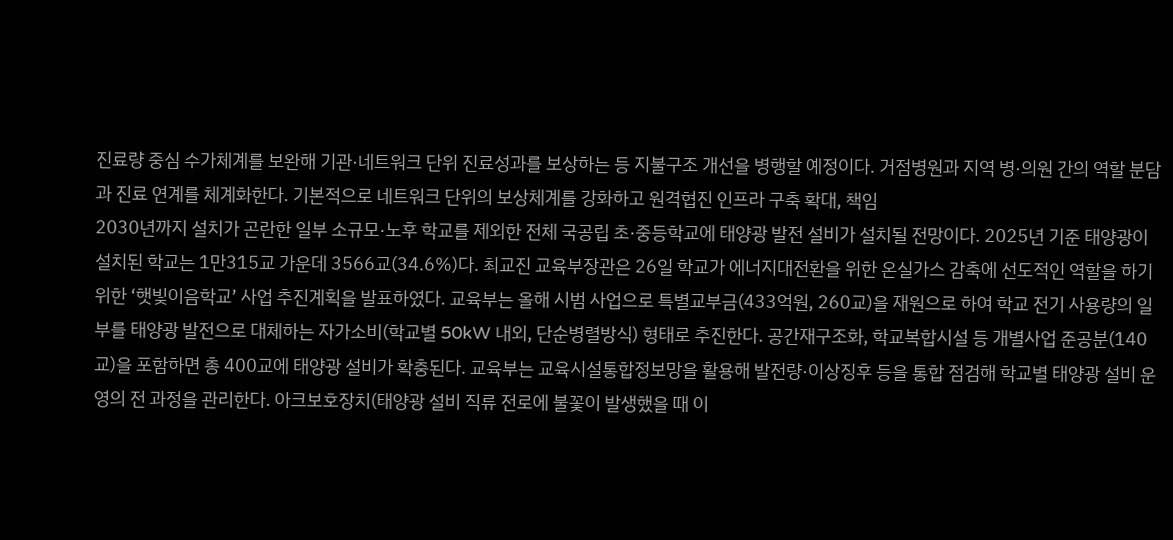진료량 중심 수가체계를 보완해 기관·네트워크 단위 진료성과를 보상하는 등 지불구조 개선을 병행할 예정이다. 거점병원과 지역 병·의원 간의 역할 분담과 진료 연계를 체계화한다. 기본적으로 네트워크 단위의 보상체계를 강화하고 원격협진 인프라 구축 확대, 책임
2030년까지 설치가 곤란한 일부 소규모·노후 학교를 제외한 전체 국공립 초·중등학교에 태양광 발전 설비가 설치될 전망이다. 2025년 기준 태양광이 설치된 학교는 1만315교 가운데 3566교(34.6%)다. 최교진 교육부장관은 26일 학교가 에너지대전환을 위한 온실가스 감축에 선도적인 역할을 하기 위한 ‘햇빛이음학교’ 사업 추진계획을 발표하였다. 교육부는 올해 시범 사업으로 특별교부금(433억원, 260교)을 재원으로 하여 학교 전기 사용량의 일부를 태양광 발전으로 대체하는 자가소비(학교별 50kW 내외, 단순병렬방식) 형태로 추진한다. 공간재구조화, 학교복합시설 등 개별사업 준공분(140교)을 포함하면 총 400교에 태양광 설비가 확충된다. 교육부는 교육시설통합정보망을 활용해 발전량·이상징후 등을 통합 점검해 학교별 태양광 설비 운영의 전 과정을 관리한다. 아크보호장치(태양광 설비 직류 전로에 불꽃이 발생했을 때 이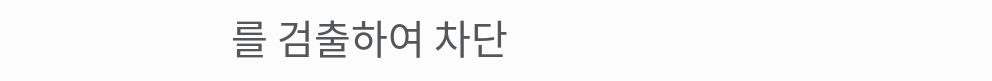를 검출하여 차단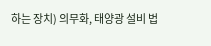하는 장치) 의무화, 태양광 설비 법